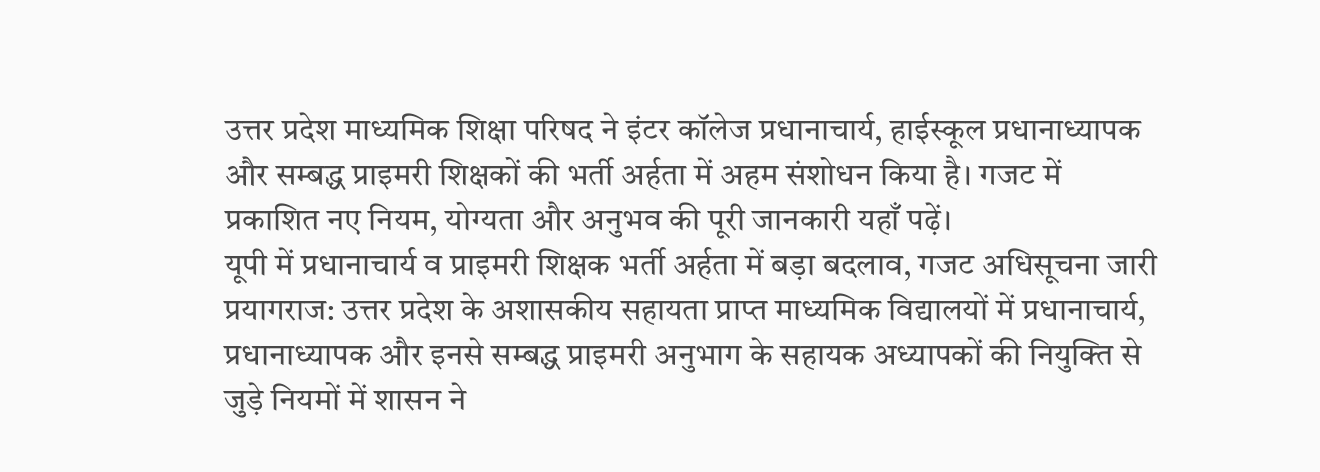उत्तर प्रदेश माध्यमिक शिक्षा परिषद ने इंटर कॉलेज प्रधानाचार्य, हाईस्कूल प्रधानाध्यापक और सम्बद्ध प्राइमरी शिक्षकों की भर्ती अर्हता में अहम संशोधन किया है। गजट में प्रकाशित नए नियम, योग्यता और अनुभव की पूरी जानकारी यहाँ पढ़ें।
यूपी में प्रधानाचार्य व प्राइमरी शिक्षक भर्ती अर्हता में बड़ा बदलाव, गजट अधिसूचना जारी
प्रयागराज: उत्तर प्रदेश के अशासकीय सहायता प्राप्त माध्यमिक विद्यालयों में प्रधानाचार्य, प्रधानाध्यापक और इनसे सम्बद्ध प्राइमरी अनुभाग के सहायक अध्यापकों की नियुक्ति से जुड़े नियमों में शासन ने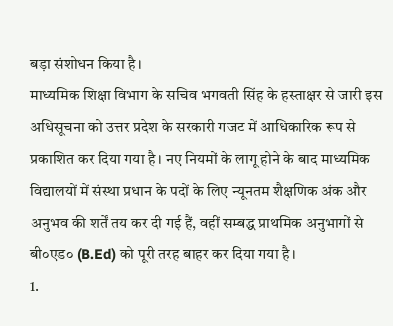बड़ा संशोधन किया है।
माध्यमिक शिक्षा विभाग के सचिव भगवती सिंह के हस्ताक्षर से जारी इस अधिसूचना को उत्तर प्रदेश के सरकारी गजट में आधिकारिक रूप से प्रकाशित कर दिया गया है। नए नियमों के लागू होने के बाद माध्यमिक विद्यालयों में संस्था प्रधान के पदों के लिए न्यूनतम शैक्षणिक अंक और अनुभव की शर्तें तय कर दी गई हैं, वहीं सम्बद्ध प्राथमिक अनुभागों से बी०एड० (B.Ed) को पूरी तरह बाहर कर दिया गया है।
1.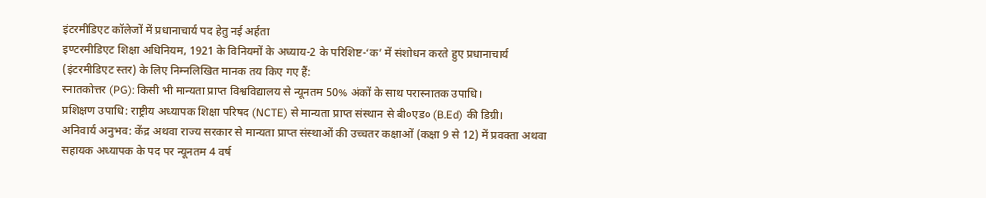इंटरमीडिएट कॉलेजों में प्रधानाचार्य पद हेतु नई अर्हता
इण्टरमीडिएट शिक्षा अधिनियम, 1921 के विनियमों के अध्याय-2 के परिशिष्ट-‘क’ में संशोधन करते हुए प्रधानाचार्य (इंटरमीडिएट स्तर) के लिए निम्नलिखित मानक तय किए गए हैं:
स्नातकोत्तर (PG): किसी भी मान्यता प्राप्त विश्वविद्यालय से न्यूनतम 50% अंकों के साथ परास्नातक उपाधि।
प्रशिक्षण उपाधि: राष्ट्रीय अध्यापक शिक्षा परिषद (NCTE) से मान्यता प्राप्त संस्थान से बी०एड० (B.Ed) की डिग्री।
अनिवार्य अनुभव: केंद्र अथवा राज्य सरकार से मान्यता प्राप्त संस्थाओं की उच्चतर कक्षाओं (कक्षा 9 से 12) में प्रवक्ता अथवा सहायक अध्यापक के पद पर न्यूनतम 4 वर्ष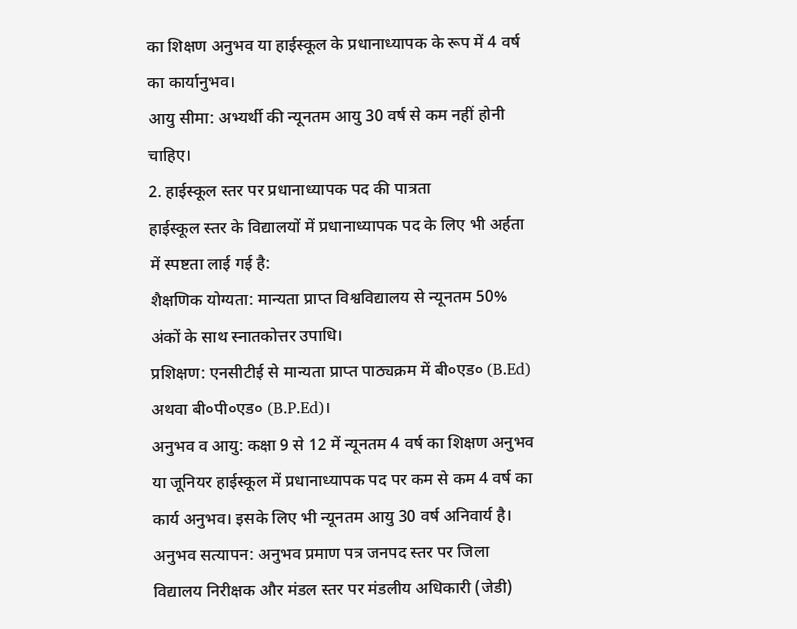का शिक्षण अनुभव या हाईस्कूल के प्रधानाध्यापक के रूप में 4 वर्ष का कार्यानुभव।
आयु सीमा: अभ्यर्थी की न्यूनतम आयु 30 वर्ष से कम नहीं होनी चाहिए।
2. हाईस्कूल स्तर पर प्रधानाध्यापक पद की पात्रता
हाईस्कूल स्तर के विद्यालयों में प्रधानाध्यापक पद के लिए भी अर्हता में स्पष्टता लाई गई है:
शैक्षणिक योग्यता: मान्यता प्राप्त विश्वविद्यालय से न्यूनतम 50% अंकों के साथ स्नातकोत्तर उपाधि।
प्रशिक्षण: एनसीटीई से मान्यता प्राप्त पाठ्यक्रम में बी०एड० (B.Ed) अथवा बी०पी०एड० (B.P.Ed)।
अनुभव व आयु: कक्षा 9 से 12 में न्यूनतम 4 वर्ष का शिक्षण अनुभव या जूनियर हाईस्कूल में प्रधानाध्यापक पद पर कम से कम 4 वर्ष का कार्य अनुभव। इसके लिए भी न्यूनतम आयु 30 वर्ष अनिवार्य है।
अनुभव सत्यापन: अनुभव प्रमाण पत्र जनपद स्तर पर जिला विद्यालय निरीक्षक और मंडल स्तर पर मंडलीय अधिकारी (जेडी)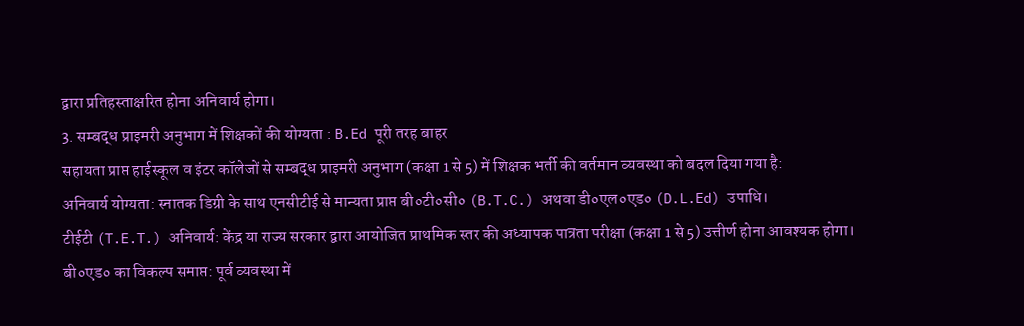द्वारा प्रतिहस्ताक्षरित होना अनिवार्य होगा।
3. सम्बद्ध प्राइमरी अनुभाग में शिक्षकों की योग्यता : B.Ed पूरी तरह बाहर
सहायता प्राप्त हाईस्कूल व इंटर कॉलेजों से सम्बद्ध प्राइमरी अनुभाग (कक्षा 1 से 5) में शिक्षक भर्ती की वर्तमान व्यवस्था को बदल दिया गया है:
अनिवार्य योग्यता: स्नातक डिग्री के साथ एनसीटीई से मान्यता प्राप्त बी०टी०सी० (B.T.C.) अथवा डी०एल०एड० (D.L.Ed) उपाधि।
टीईटी (T.E.T.) अनिवार्य: केंद्र या राज्य सरकार द्वारा आयोजित प्राथमिक स्तर की अध्यापक पात्रता परीक्षा (कक्षा 1 से 5) उत्तीर्ण होना आवश्यक होगा।
बी०एड० का विकल्प समाप्त: पूर्व व्यवस्था में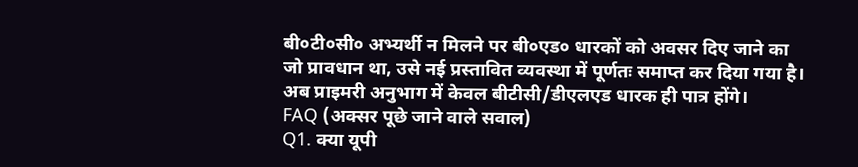बी०टी०सी० अभ्यर्थी न मिलने पर बी०एड० धारकों को अवसर दिए जाने का जो प्रावधान था, उसे नई प्रस्तावित व्यवस्था में पूर्णतः समाप्त कर दिया गया है। अब प्राइमरी अनुभाग में केवल बीटीसी/डीएलएड धारक ही पात्र होंगे।
FAQ (अक्सर पूछे जाने वाले सवाल)
Q1. क्या यूपी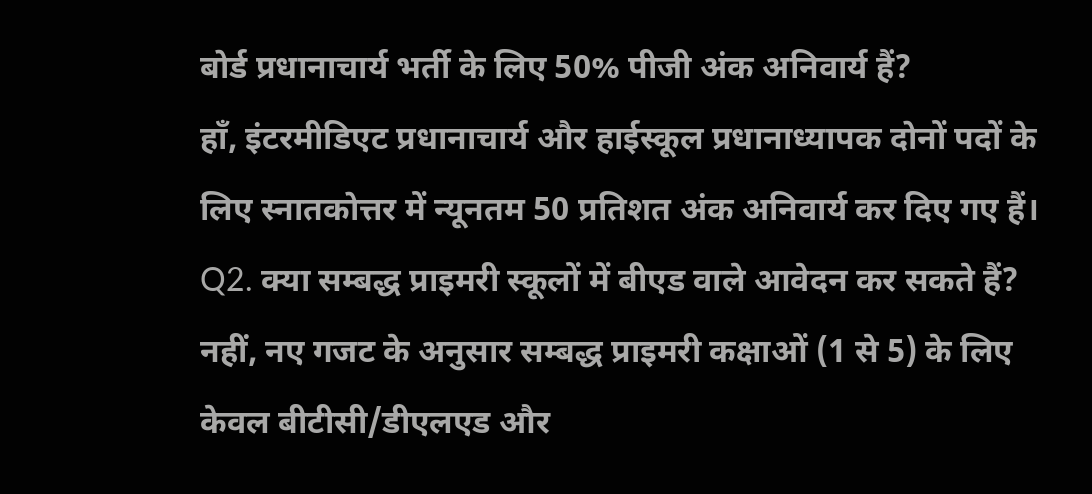बोर्ड प्रधानाचार्य भर्ती के लिए 50% पीजी अंक अनिवार्य हैं?
हाँ, इंटरमीडिएट प्रधानाचार्य और हाईस्कूल प्रधानाध्यापक दोनों पदों के लिए स्नातकोत्तर में न्यूनतम 50 प्रतिशत अंक अनिवार्य कर दिए गए हैं।
Q2. क्या सम्बद्ध प्राइमरी स्कूलों में बीएड वाले आवेदन कर सकते हैं?
नहीं, नए गजट के अनुसार सम्बद्ध प्राइमरी कक्षाओं (1 से 5) के लिए केवल बीटीसी/डीएलएड और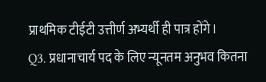प्राथमिक टीईटी उत्तीर्ण अभ्यर्थी ही पात्र होंगे।
Q3. प्रधानाचार्य पद के लिए न्यूनतम अनुभव कितना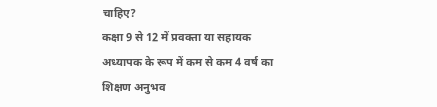चाहिए?
कक्षा 9 से 12 में प्रवक्ता या सहायक अध्यापक के रूप में कम से कम 4 वर्ष का शिक्षण अनुभव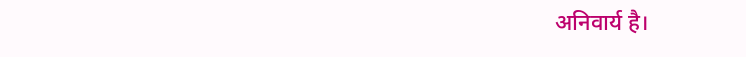अनिवार्य है।